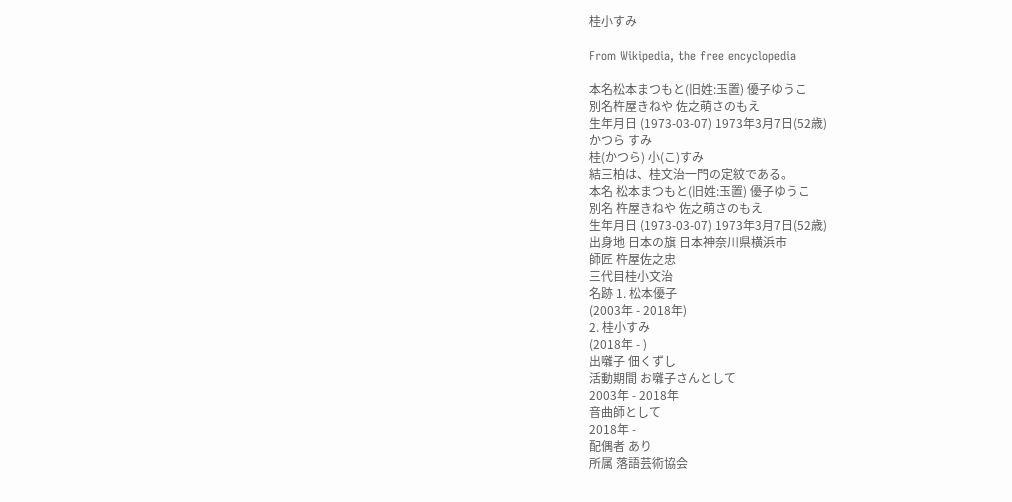桂小すみ

From Wikipedia, the free encyclopedia

本名松本まつもと(旧姓:玉置) 優子ゆうこ
別名杵屋きねや 佐之萌さのもえ
生年月日 (1973-03-07) 1973年3月7日(52歳)
かつら すみ
桂(かつら) 小(こ)すみ
結三柏は、桂文治一門の定紋である。
本名 松本まつもと(旧姓:玉置) 優子ゆうこ
別名 杵屋きねや 佐之萌さのもえ
生年月日 (1973-03-07) 1973年3月7日(52歳)
出身地 日本の旗 日本神奈川県横浜市
師匠 杵屋佐之忠
三代目桂小文治
名跡 1. 松本優子
(2003年 - 2018年)
2. 桂小すみ
(2018年 - )
出囃子 佃くずし
活動期間 お囃子さんとして
2003年 - 2018年
音曲師として
2018年 -
配偶者 あり
所属 落語芸術協会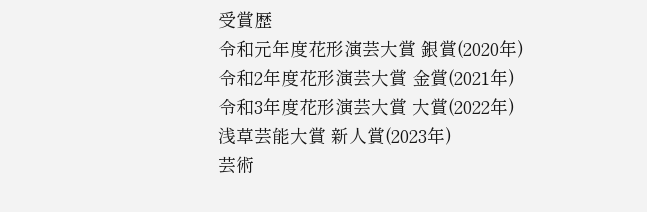受賞歴
令和元年度花形演芸大賞 銀賞(2020年)
令和2年度花形演芸大賞 金賞(2021年)
令和3年度花形演芸大賞 大賞(2022年)
浅草芸能大賞 新人賞(2023年)
芸術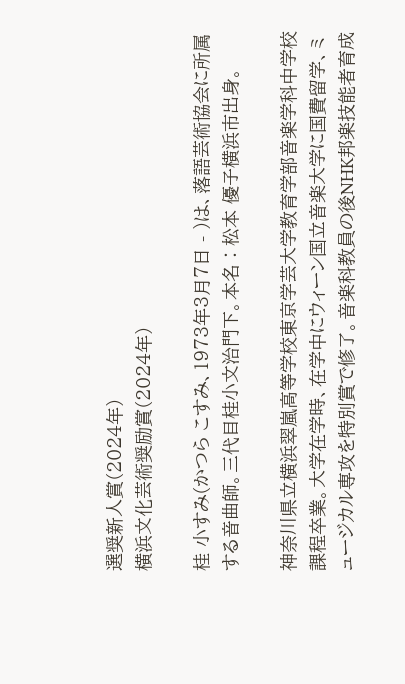選奨新人賞(2024年)
横浜文化芸術奨励賞(2024年)

桂 小すみ(かつら こすみ、1973年3月7日 - )は、落語芸術協会に所属する音曲師。三代目桂小文治門下。本名∶松本 優子横浜市出身。

神奈川県立横浜翠嵐高等学校東京学芸大学教育学部音楽学科中学校課程卒業。大学在学時、在学中にウィーン国立音楽大学に国費留学、ミュージカル専攻を特別賞で修了。音楽科教員の後NHK邦楽技能者育成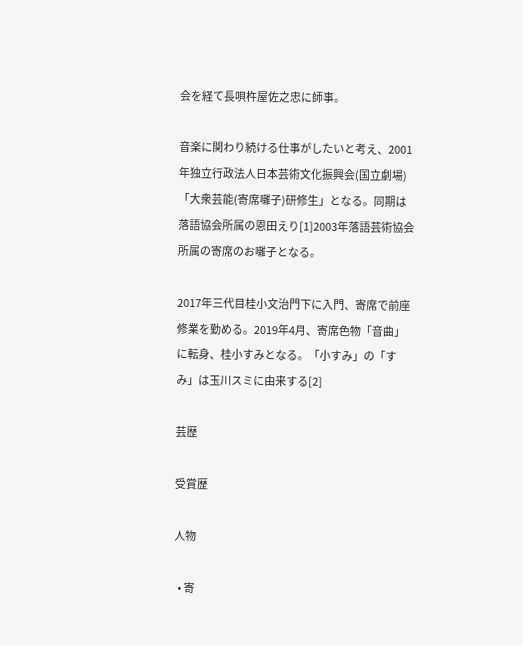会を経て長唄杵屋佐之忠に師事。

音楽に関わり続ける仕事がしたいと考え、2001年独立行政法人日本芸術文化振興会(国立劇場)「大衆芸能(寄席囃子)研修生」となる。同期は落語協会所属の恩田えり[1]2003年落語芸術協会所属の寄席のお囃子となる。

2017年三代目桂小文治門下に入門、寄席で前座修業を勤める。2019年4月、寄席色物「音曲」に転身、桂小すみとなる。「小すみ」の「すみ」は玉川スミに由来する[2]

芸歴

受賞歴

人物

  • 寄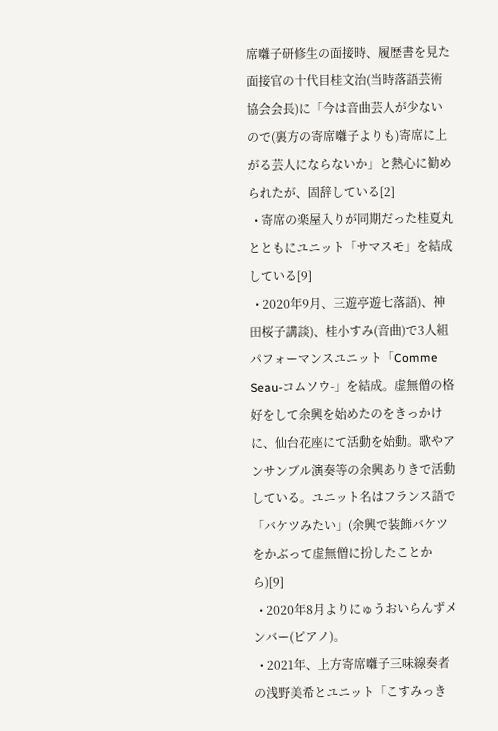席囃子研修生の面接時、履歴書を見た面接官の十代目桂文治(当時落語芸術協会会長)に「今は音曲芸人が少ないので(裏方の寄席囃子よりも)寄席に上がる芸人にならないか」と熱心に勧められたが、固辞している[2]
  • 寄席の楽屋入りが同期だった桂夏丸とともにユニット「サマスモ」を結成している[9]
  • 2020年9月、三遊亭遊七落語)、神田桜子講談)、桂小すみ(音曲)で3人組パフォーマンスユニット「Comme Seau-コムソウ-」を結成。虚無僧の格好をして余興を始めたのをきっかけに、仙台花座にて活動を始動。歌やアンサンブル演奏等の余興ありきで活動している。ユニット名はフランス語で「バケツみたい」(余興で装飾バケツをかぶって虚無僧に扮したことから)[9]
  • 2020年8月よりにゅうおいらんずメンバー(ピアノ)。
  • 2021年、上方寄席囃子三味線奏者の浅野美希とユニット「こすみっき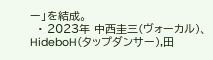ー」を結成。
  • 2023年 中西圭三(ヴォーカル)、HideboH(タップダンサー),田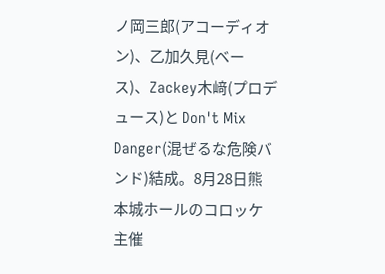ノ岡三郎(アコーディオン)、乙加久見(ベース)、Zackey木﨑(プロデュース)と Don't Mix Danger(混ぜるな危険バンド)結成。8月28日熊本城ホールのコロッケ主催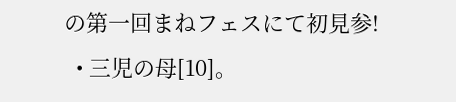の第一回まねフェスにて初見参!
  • 三児の母[10]。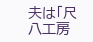夫は「尺八工房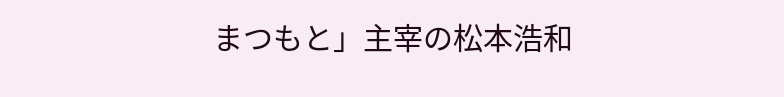まつもと」主宰の松本浩和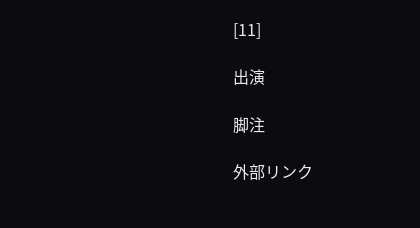[11]

出演

脚注

外部リンク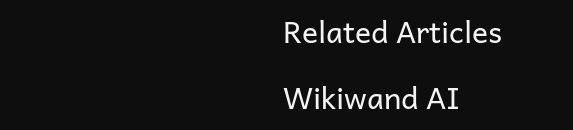Related Articles

Wikiwand AI